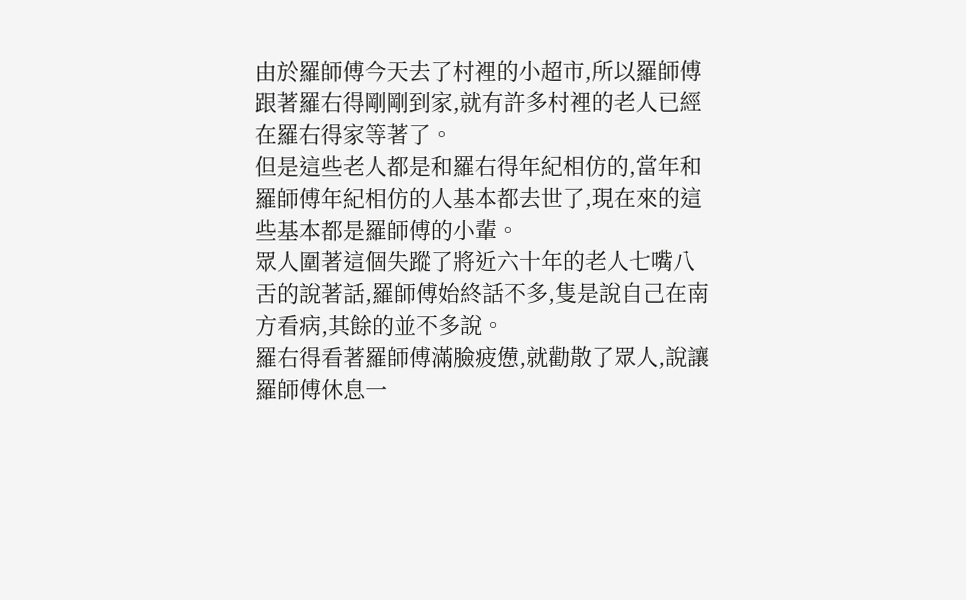由於羅師傅今天去了村裡的小超市,所以羅師傅跟著羅右得剛剛到家,就有許多村裡的老人已經在羅右得家等著了。
但是這些老人都是和羅右得年紀相仿的,當年和羅師傅年紀相仿的人基本都去世了,現在來的這些基本都是羅師傅的小輩。
眾人圍著這個失蹤了將近六十年的老人七嘴八舌的說著話,羅師傅始終話不多,隻是說自己在南方看病,其餘的並不多說。
羅右得看著羅師傅滿臉疲憊,就勸散了眾人,說讓羅師傅休息一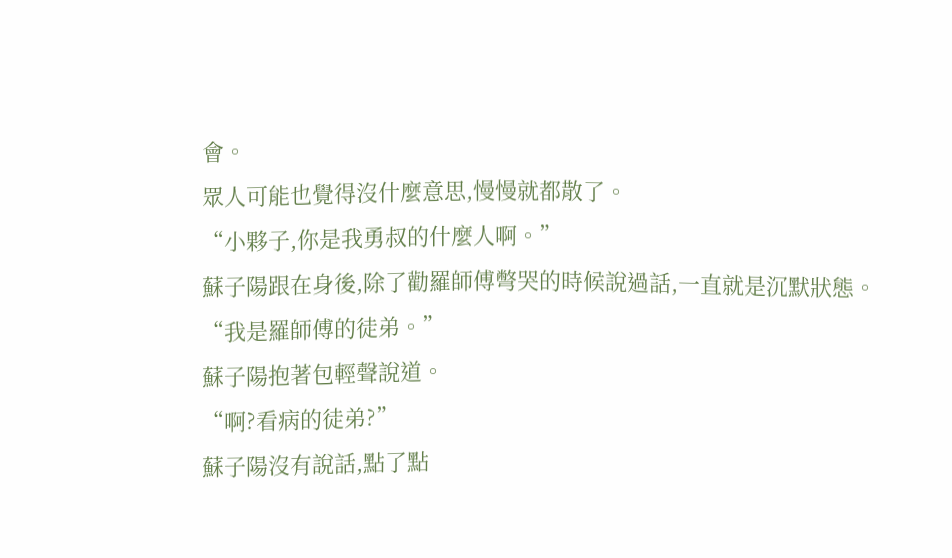會。
眾人可能也覺得沒什麼意思,慢慢就都散了。
“小夥子,你是我勇叔的什麼人啊。”
蘇子陽跟在身後,除了勸羅師傅彆哭的時候說過話,一直就是沉默狀態。
“我是羅師傅的徒弟。”
蘇子陽抱著包輕聲說道。
“啊?看病的徒弟?”
蘇子陽沒有說話,點了點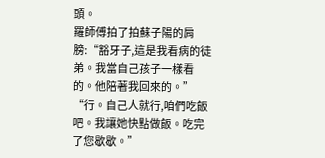頭。
羅師傅拍了拍蘇子陽的肩膀:“豁牙子,這是我看病的徒弟。我當自己孩子一樣看的。他陪著我回來的。”
“行。自己人就行,咱們吃飯吧。我讓她快點做飯。吃完了您歇歇。”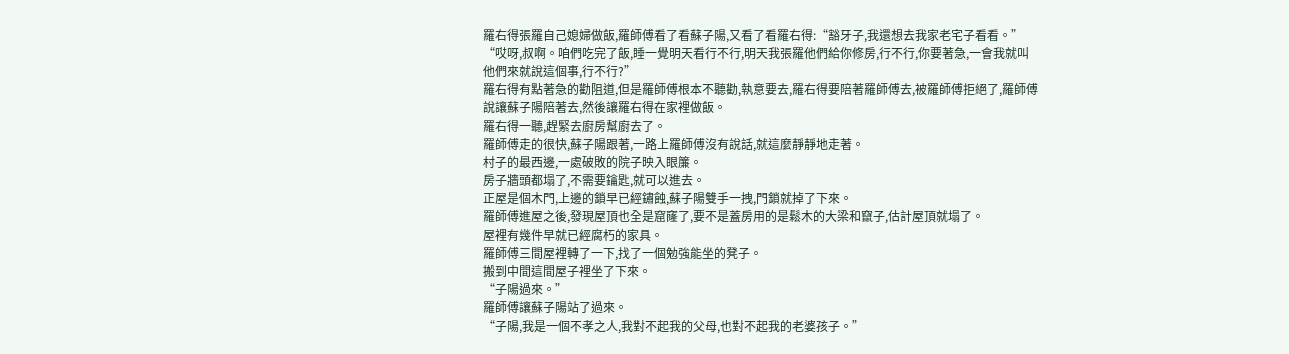羅右得張羅自己媳婦做飯,羅師傅看了看蘇子陽,又看了看羅右得:“豁牙子,我還想去我家老宅子看看。”
“哎呀,叔啊。咱們吃完了飯,睡一覺明天看行不行,明天我張羅他們給你修房,行不行,你要著急,一會我就叫他們來就說這個事,行不行?”
羅右得有點著急的勸阻道,但是羅師傅根本不聽勸,執意要去,羅右得要陪著羅師傅去,被羅師傅拒絕了,羅師傅說讓蘇子陽陪著去,然後讓羅右得在家裡做飯。
羅右得一聽,趕緊去廚房幫廚去了。
羅師傅走的很快,蘇子陽跟著,一路上羅師傅沒有說話,就這麼靜靜地走著。
村子的最西邊,一處破敗的院子映入眼簾。
房子牆頭都塌了,不需要鑰匙,就可以進去。
正屋是個木門,上邊的鎖早已經鏽蝕,蘇子陽雙手一拽,門鎖就掉了下來。
羅師傅進屋之後,發現屋頂也全是窟窿了,要不是蓋房用的是鬆木的大梁和竄子,估計屋頂就塌了。
屋裡有幾件早就已經腐朽的家具。
羅師傅三間屋裡轉了一下,找了一個勉強能坐的凳子。
搬到中間這間屋子裡坐了下來。
“子陽過來。”
羅師傅讓蘇子陽站了過來。
“子陽,我是一個不孝之人,我對不起我的父母,也對不起我的老婆孩子。”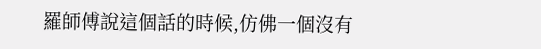羅師傅說這個話的時候,仿佛一個沒有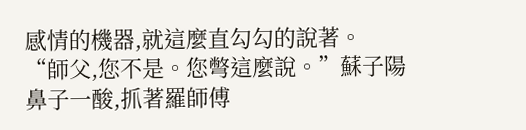感情的機器,就這麼直勾勾的說著。
“師父,您不是。您彆這麼說。”蘇子陽鼻子一酸,抓著羅師傅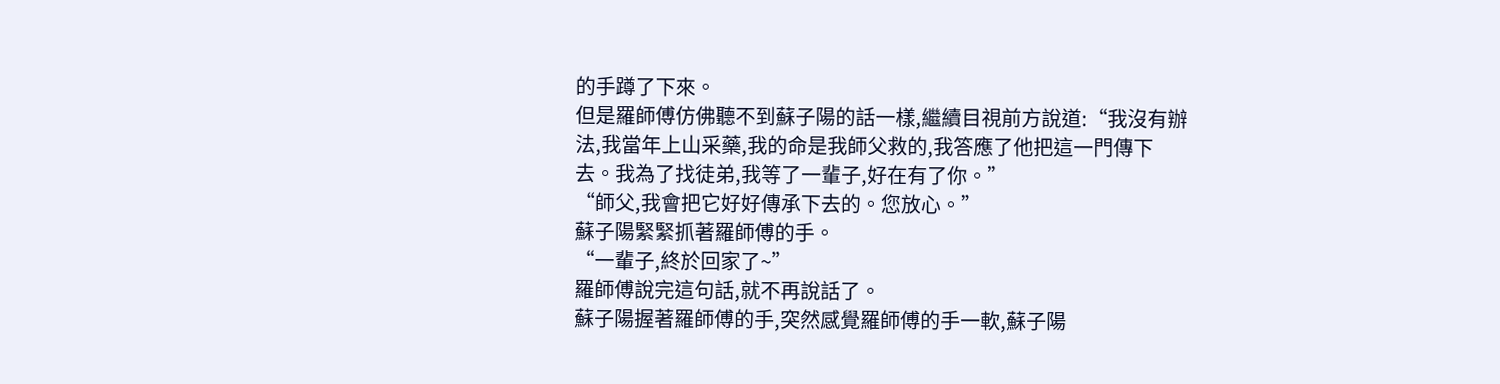的手蹲了下來。
但是羅師傅仿佛聽不到蘇子陽的話一樣,繼續目視前方說道:“我沒有辦法,我當年上山采藥,我的命是我師父救的,我答應了他把這一門傳下去。我為了找徒弟,我等了一輩子,好在有了你。”
“師父,我會把它好好傳承下去的。您放心。”
蘇子陽緊緊抓著羅師傅的手。
“一輩子,終於回家了~”
羅師傅說完這句話,就不再說話了。
蘇子陽握著羅師傅的手,突然感覺羅師傅的手一軟,蘇子陽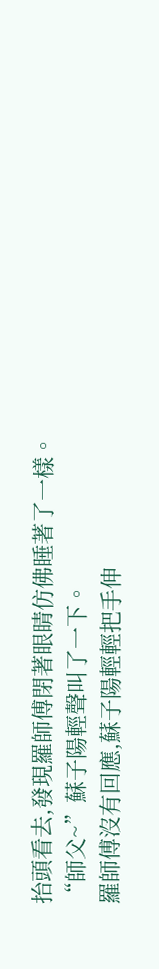抬頭看去,發現羅師傅閉著眼睛仿佛睡著了一樣。
“師父~”蘇子陽輕聲叫了一下。
羅師傅沒有回應,蘇子陽輕輕把手伸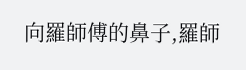向羅師傅的鼻子,羅師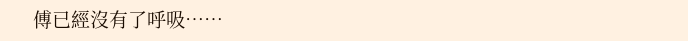傅已經沒有了呼吸……